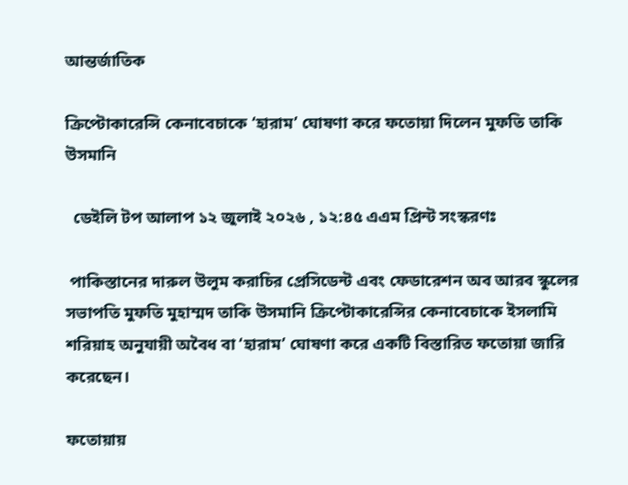আন্তর্জাতিক

ক্রিপ্টোকারেন্সি কেনাবেচাকে ‘হারাম’ ঘোষণা করে ফতোয়া দিলেন মুফতি তাকি উসমানি

  ডেইলি টপ আলাপ ১২ জুলাই ২০২৬ , ১২:৪৫ এএম প্রিন্ট সংস্করণঃ

 পাকিস্তানের দারুল উলুম করাচির প্রেসিডেন্ট এবং ফেডারেশন অব আরব স্কুলের সভাপতি মুফতি মুহাম্মদ তাকি উসমানি ক্রিপ্টোকারেন্সির কেনাবেচাকে ইসলামি শরিয়াহ অনুযায়ী অবৈধ বা ‘হারাম’ ঘোষণা করে একটি বিস্তারিত ফতোয়া জারি করেছেন।

ফতোয়ায়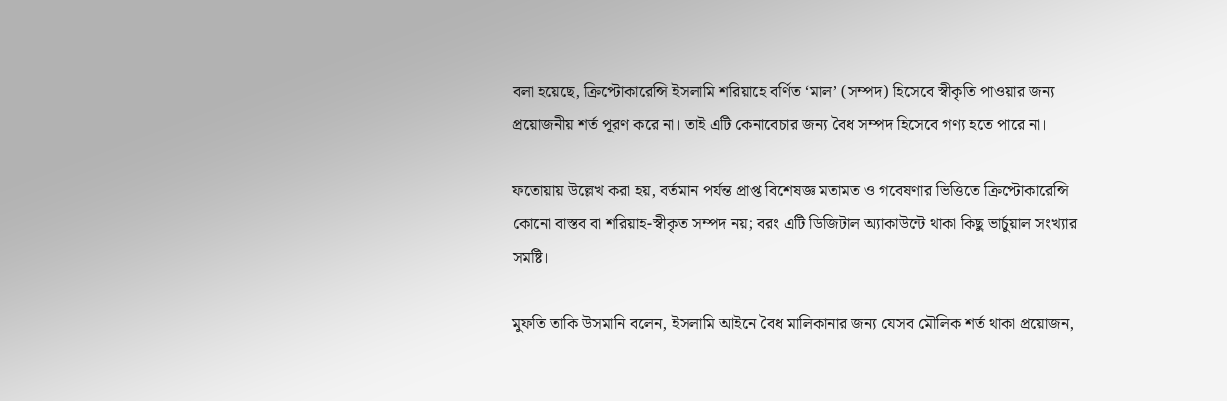বলা হয়েছে, ক্রিপ্টোকারেন্সি ইসলামি শরিয়াহে বর্ণিত ‘মাল’ (সম্পদ) হিসেবে স্বীকৃতি পাওয়ার জন্য প্রয়োজনীয় শর্ত পূরণ করে না। তাই এটি কেনাবেচার জন্য বৈধ সম্পদ হিসেবে গণ্য হতে পারে না।

ফতোয়ায় উল্লেখ করা হয়, বর্তমান পর্যন্ত প্রাপ্ত বিশেষজ্ঞ মতামত ও গবেষণার ভিত্তিতে ক্রিপ্টোকারেন্সি কোনো বাস্তব বা শরিয়াহ-স্বীকৃত সম্পদ নয়; বরং এটি ডিজিটাল অ্যাকাউন্টে থাকা কিছু ভার্চুয়াল সংখ্যার সমষ্টি।

মুফতি তাকি উসমানি বলেন, ইসলামি আইনে বৈধ মালিকানার জন্য যেসব মৌলিক শর্ত থাকা প্রয়োজন,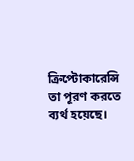ক্রিপ্টোকারেন্সি তা পূরণ করতে ব্যর্থ হয়েছে।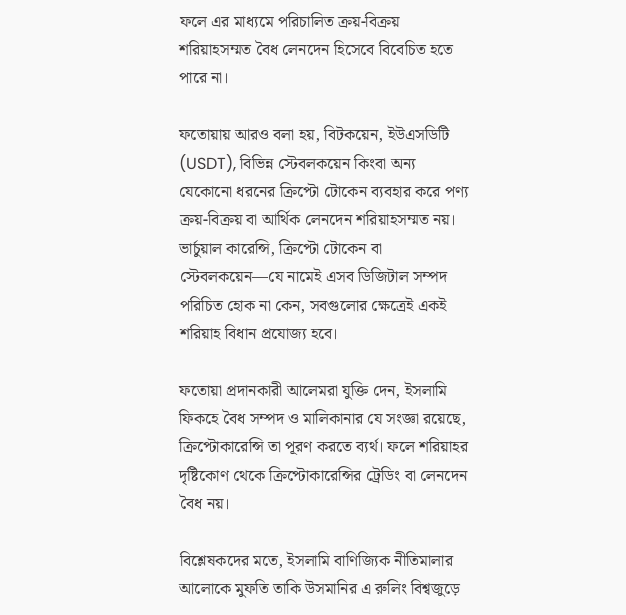ফলে এর মাধ্যমে পরিচালিত ক্রয়-বিক্রয় শরিয়াহসম্মত বৈধ লেনদেন হিসেবে বিবেচিত হতে পারে না।

ফতোয়ায় আরও বলা হয়, বিটকয়েন, ইউএসডিটি (USDT), বিভিন্ন স্টেবলকয়েন কিংবা অন্য যেকোনো ধরনের ক্রিপ্টো টোকেন ব্যবহার করে পণ্য ক্রয়-বিক্রয় বা আর্থিক লেনদেন শরিয়াহসম্মত নয়। ভার্চুয়াল কারেন্সি, ক্রিপ্টো টোকেন বা স্টেবলকয়েন—যে নামেই এসব ডিজিটাল সম্পদ পরিচিত হোক না কেন, সবগুলোর ক্ষেত্রেই একই শরিয়াহ বিধান প্রযোজ্য হবে।

ফতোয়া প্রদানকারী আলেমরা যুক্তি দেন, ইসলামি ফিকহে বৈধ সম্পদ ও মালিকানার যে সংজ্ঞা রয়েছে, ক্রিপ্টোকারেন্সি তা পূরণ করতে ব্যর্থ। ফলে শরিয়াহর দৃষ্টিকোণ থেকে ক্রিপ্টোকারেন্সির ট্রেডিং বা লেনদেন বৈধ নয়।

বিশ্লেষকদের মতে, ইসলামি বাণিজ্যিক নীতিমালার আলোকে মুফতি তাকি উসমানির এ রুলিং বিশ্বজুড়ে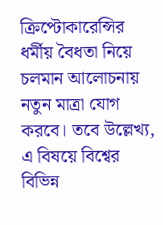ক্রিপ্টোকারেন্সির ধর্মীয় বৈধতা নিয়ে চলমান আলোচনায় নতুন মাত্রা যোগ করবে। তবে উল্লেখ্য, এ বিষয়ে বিশ্বের বিভিন্ন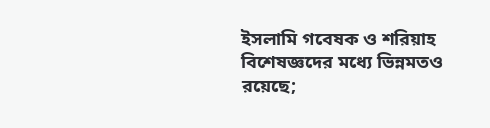ইসলামি গবেষক ও শরিয়াহ বিশেষজ্ঞদের মধ্যে ভিন্নমতও রয়েছে;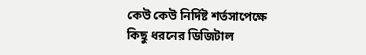কেউ কেউ নির্দিষ্ট শর্তসাপেক্ষে কিছু ধরনের ডিজিটাল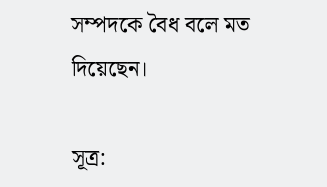সম্পদকে বৈধ বলে মত দিয়েছেন।

সূত্র: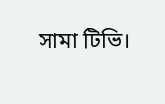সামা টিভি।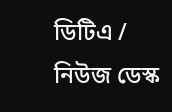ডিটিএ / নিউজ ডেস্ক